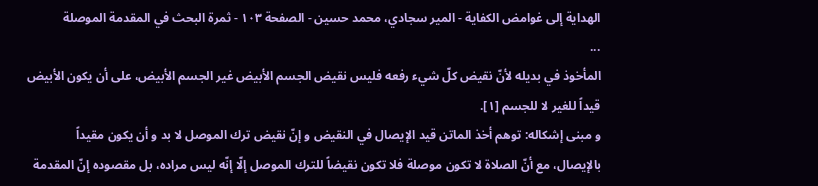الهداية إلى غوامض الكفاية - المير سجادي، محمد حسين - الصفحة ١٠٣ - ثمرة البحث في المقدمة الموصلة
...
المأخوذ في بديله لأنّ نقيض كلّ شيء رفعه فليس نقيض الجسم الأبيض غير الجسم الأبيض، على أن يكون الأبيض قيداً للغير لا للجسم [١].
و مبنى إشكاله: توهم أخذ الماتن قيد الإيصال في النقيض و إنّ نقيض ترك الموصل لا بد و أن يكون مقيداً بالإيصال، مع أنّ الصلاة لا تكون موصلة فلا تكون نقيضاً للترك الموصل إلّا إنّه ليس مراده، بل مقصوده إنّ المقدمة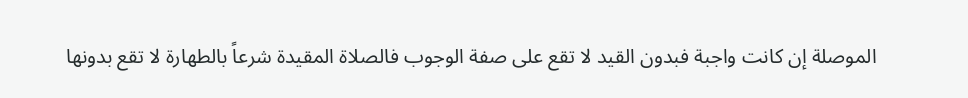الموصلة إن كانت واجبة فبدون القيد لا تقع على صفة الوجوب فالصلاة المقيدة شرعاً بالطهارة لا تقع بدونها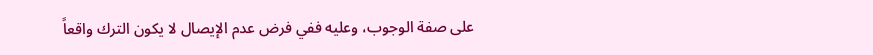على صفة الوجوب، وعليه ففي فرض عدم الإيصال لا يكون الترك واقعاً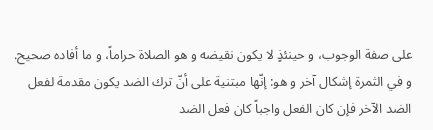على صفة الوجوب، و حينئذٍ لا يكون نقيضه و هو الصلاة حراماً، و ما أفاده صحيح.
و في الثمرة إشكال آخر و هو: إنّها مبتنية على أنّ ترك الضد يكون مقدمة لفعل الضد الآخر فإن كان الفعل واجباً كان فعل الضد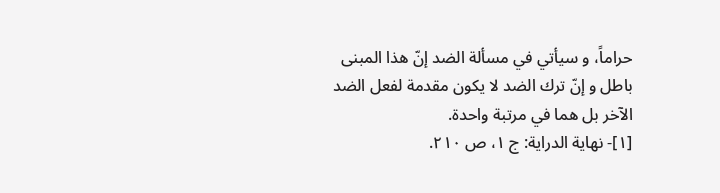حراماً، و سيأتي في مسألة الضد إنّ هذا المبنى باطل و إنّ ترك الضد لا يكون مقدمة لفعل الضد الآخر بل هما في مرتبة واحدة.
[١]- نهاية الدراية: ج ١، ص ٢١٠.